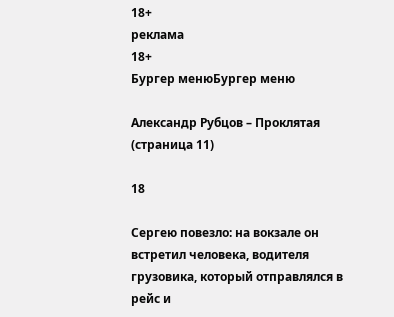18+
реклама
18+
Бургер менюБургер меню

Александр Рубцов – Проклятая (страница 11)

18

Сергею повезло: на вокзале он встретил человека, водителя грузовика, который отправлялся в рейс и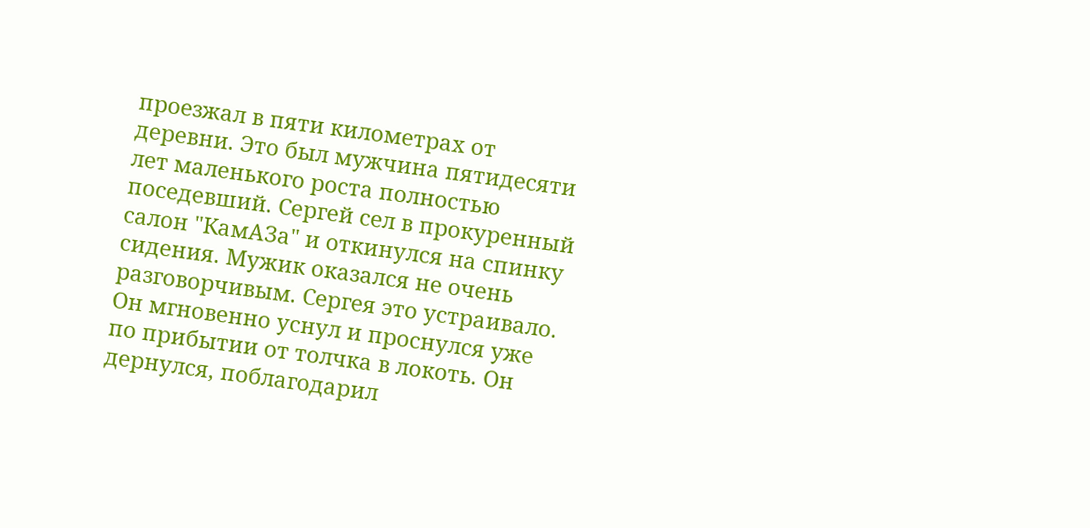проезжал в пяти километрах от деревни. Это был мужчина пятидесяти лет маленького роста полностью поседевший. Сергей сел в прокуренный салон "КамАЗа" и откинулся на спинку сидения. Мужик оказался не очень разговорчивым. Сергея это устраивало. Он мгновенно уснул и проснулся уже по прибытии от толчка в локоть. Он дернулся, поблагодарил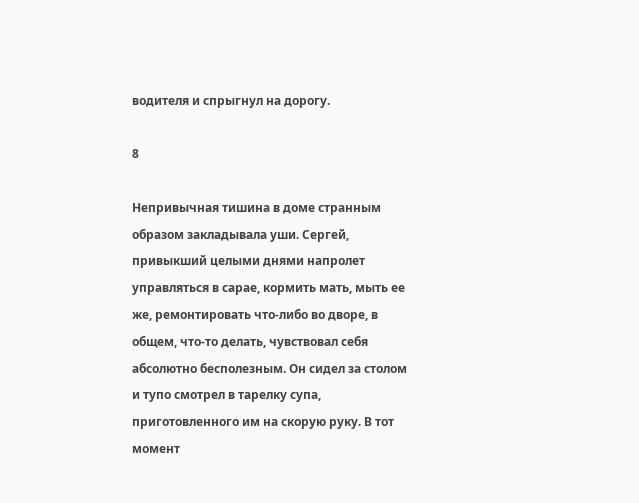водителя и спрыгнул на дорогу.

8

Непривычная тишина в доме странным образом закладывала уши. Сергей, привыкший целыми днями напролет управляться в сарае, кормить мать, мыть ее же, ремонтировать что-либо во дворе, в общем, что-то делать, чувствовал себя абсолютно бесполезным. Он сидел за столом и тупо смотрел в тарелку супа, приготовленного им на скорую руку. В тот момент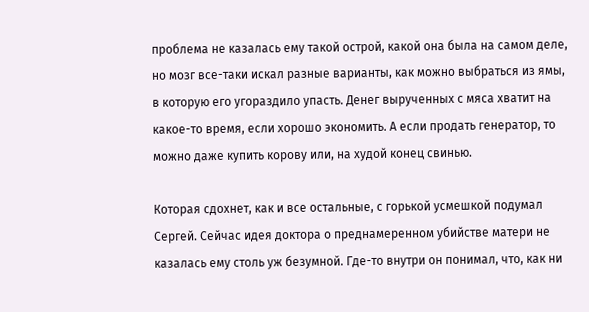проблема не казалась ему такой острой, какой она была на самом деле, но мозг все-таки искал разные варианты, как можно выбраться из ямы, в которую его угораздило упасть. Денег вырученных с мяса хватит на какое-то время, если хорошо экономить. А если продать генератор, то можно даже купить корову или, на худой конец свинью.

Которая сдохнет, как и все остальные, с горькой усмешкой подумал Сергей. Сейчас идея доктора о преднамеренном убийстве матери не казалась ему столь уж безумной. Где-то внутри он понимал, что, как ни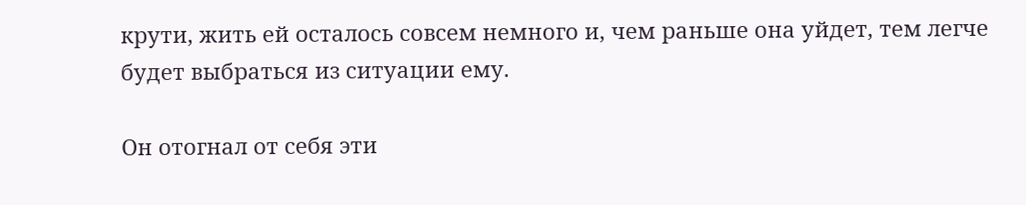крути, жить ей осталось совсем немного и, чем раньше она уйдет, тем легче будет выбраться из ситуации ему.

Он отогнал от себя эти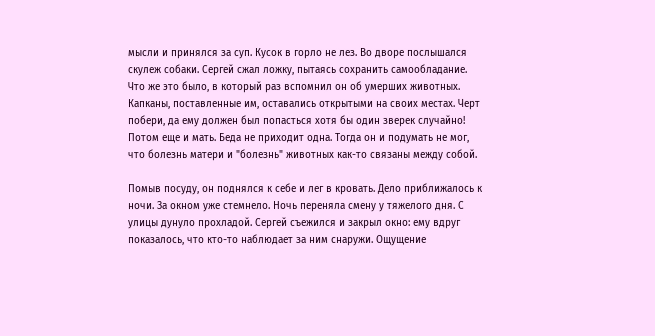мысли и принялся за суп. Кусок в горло не лез. Во дворе послышался скулеж собаки. Сергей сжал ложку, пытаясь сохранить самообладание. Что же это было, в который раз вспомнил он об умерших животных. Капканы, поставленные им, оставались открытыми на своих местах. Черт побери, да ему должен был попасться хотя бы один зверек случайно! Потом еще и мать. Беда не приходит одна. Тогда он и подумать не мог, что болезнь матери и "болезнь" животных как-то связаны между собой.

Помыв посуду, он поднялся к себе и лег в кровать. Дело приближалось к ночи. За окном уже стемнело. Ночь переняла смену у тяжелого дня. С улицы дунуло прохладой. Сергей съежился и закрыл окно: ему вдруг показалось, что кто-то наблюдает за ним снаружи. Ощущение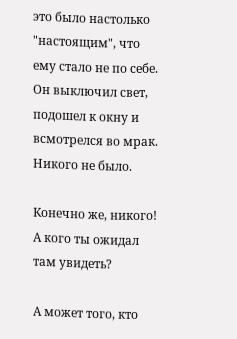это было настолько "настоящим", что ему стало не по себе. Он выключил свет, подошел к окну и всмотрелся во мрак. Никого не было.

Конечно же, никого! А кого ты ожидал там увидеть?

А может того, кто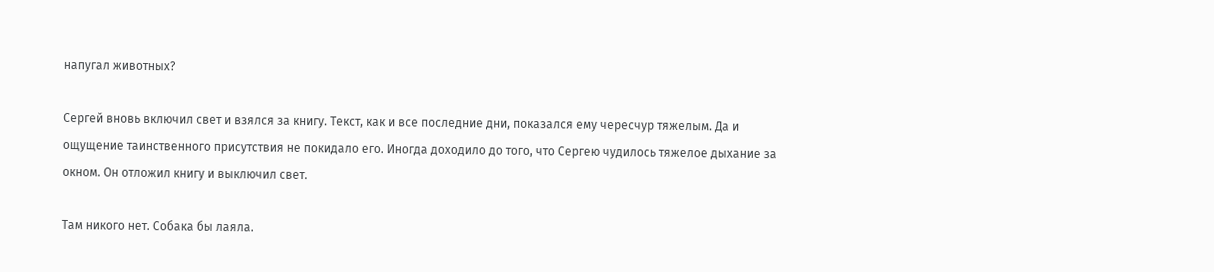напугал животных?

Сергей вновь включил свет и взялся за книгу. Текст, как и все последние дни, показался ему чересчур тяжелым. Да и ощущение таинственного присутствия не покидало его. Иногда доходило до того, что Сергею чудилось тяжелое дыхание за окном. Он отложил книгу и выключил свет.

Там никого нет. Собака бы лаяла.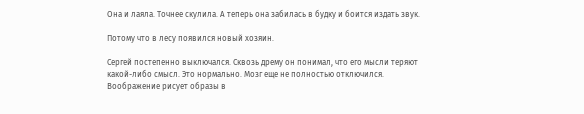Она и лаяла. Точнее скулила. А теперь она забилась в будку и боится издать звук.

Потому что в лесу появился новый хозяин.

Сергей постепенно выключался. Сквозь дрему он понимал, что его мысли теряют какой-либо смысл. Это нормально. Мозг еще не полностью отключился. Воображение рисует образы в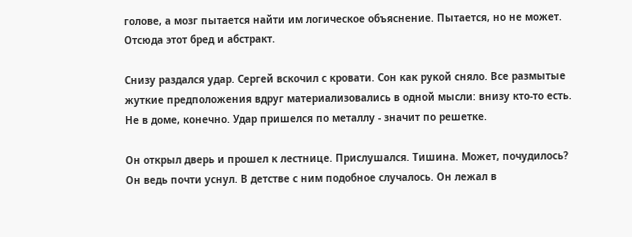голове, а мозг пытается найти им логическое объяснение. Пытается, но не может. Отсюда этот бред и абстракт.

Снизу раздался удар. Сергей вскочил с кровати. Сон как рукой сняло. Все размытые жуткие предположения вдруг материализовались в одной мысли: внизу кто-то есть. Не в доме, конечно. Удар пришелся по металлу - значит по решетке.

Он открыл дверь и прошел к лестнице. Прислушался. Тишина. Может, почудилось? Он ведь почти уснул. В детстве с ним подобное случалось. Он лежал в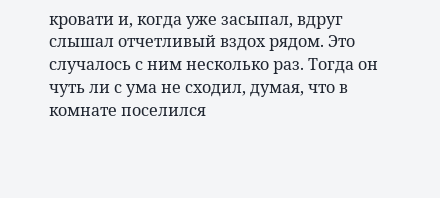кровати и, когда уже засыпал, вдруг слышал отчетливый вздох рядом. Это случалось с ним несколько раз. Тогда он чуть ли с ума не сходил, думая, что в комнате поселился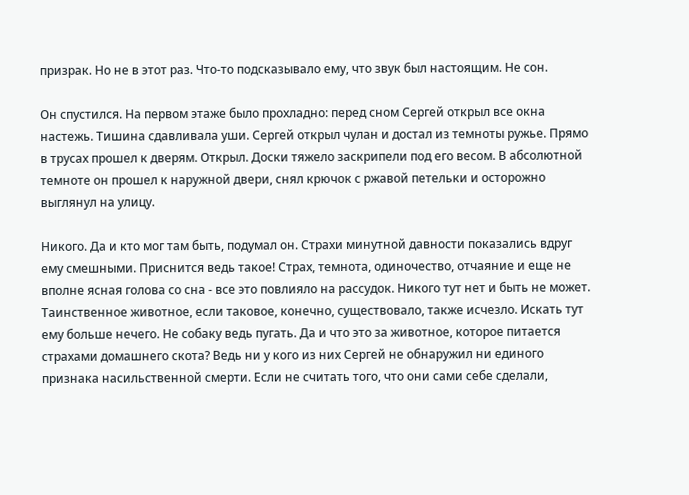призрак. Но не в этот раз. Что-то подсказывало ему, что звук был настоящим. Не сон.

Он спустился. На первом этаже было прохладно: перед сном Сергей открыл все окна настежь. Тишина сдавливала уши. Сергей открыл чулан и достал из темноты ружье. Прямо в трусах прошел к дверям. Открыл. Доски тяжело заскрипели под его весом. В абсолютной темноте он прошел к наружной двери, снял крючок с ржавой петельки и осторожно выглянул на улицу.

Никого. Да и кто мог там быть, подумал он. Страхи минутной давности показались вдруг ему смешными. Приснится ведь такое! Страх, темнота, одиночество, отчаяние и еще не вполне ясная голова со сна - все это повлияло на рассудок. Никого тут нет и быть не может. Таинственное животное, если таковое, конечно, существовало, также исчезло. Искать тут ему больше нечего. Не собаку ведь пугать. Да и что это за животное, которое питается страхами домашнего скота? Ведь ни у кого из них Сергей не обнаружил ни единого признака насильственной смерти. Если не считать того, что они сами себе сделали,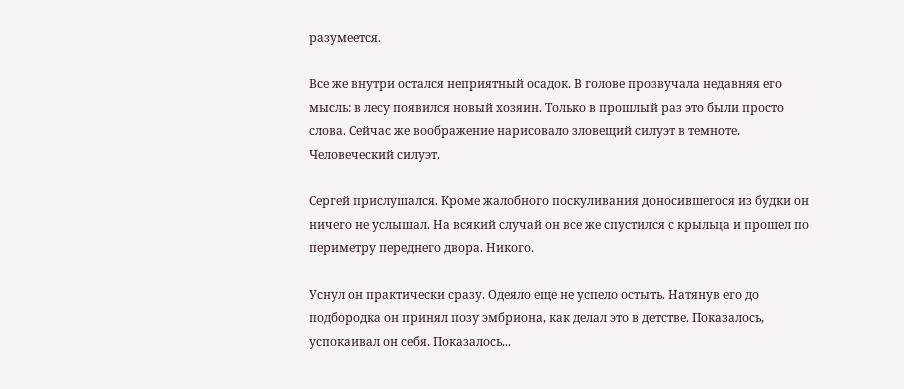разумеется.

Все же внутри остался неприятный осадок. В голове прозвучала недавняя его мысль: в лесу появился новый хозяин. Только в прошлый раз это были просто слова. Сейчас же воображение нарисовало зловещий силуэт в темноте. Человеческий силуэт.

Сергей прислушался. Кроме жалобного поскуливания доносившегося из будки он ничего не услышал. На всякий случай он все же спустился с крыльца и прошел по периметру переднего двора. Никого.

Уснул он практически сразу. Одеяло еще не успело остыть. Натянув его до подбородка он принял позу эмбриона, как делал это в детстве. Показалось, успокаивал он себя. Показалось...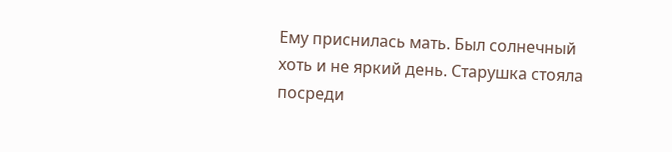Ему приснилась мать. Был солнечный хоть и не яркий день. Старушка стояла посреди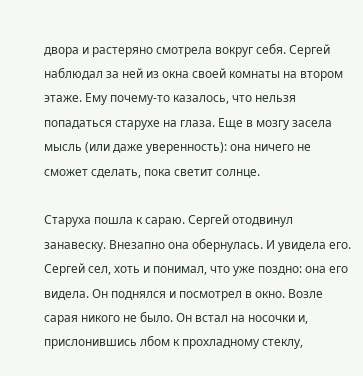двора и растеряно смотрела вокруг себя. Сергей наблюдал за ней из окна своей комнаты на втором этаже. Ему почему-то казалось, что нельзя попадаться старухе на глаза. Еще в мозгу засела мысль (или даже уверенность): она ничего не сможет сделать, пока светит солнце.

Старуха пошла к сараю. Сергей отодвинул занавеску. Внезапно она обернулась. И увидела его. Сергей сел, хоть и понимал, что уже поздно: она его видела. Он поднялся и посмотрел в окно. Возле сарая никого не было. Он встал на носочки и, прислонившись лбом к прохладному стеклу,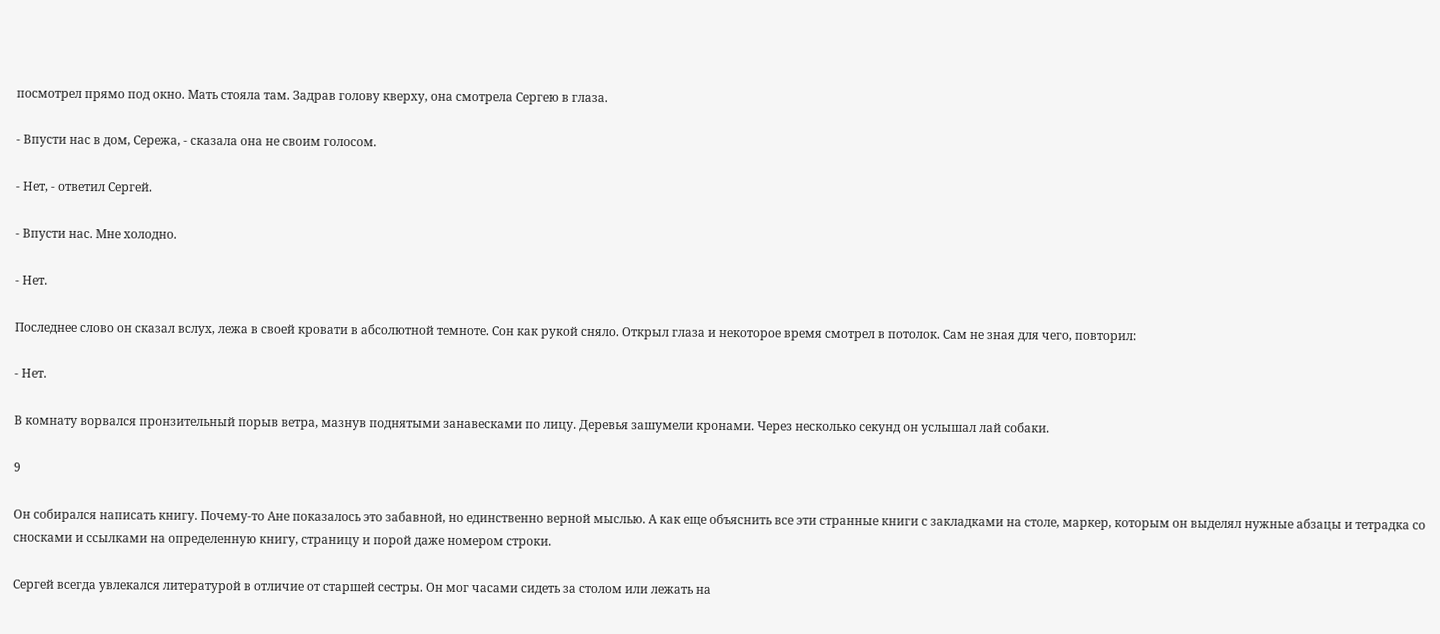посмотрел прямо под окно. Мать стояла там. Задрав голову кверху, она смотрела Сергею в глаза.

- Впусти нас в дом, Сережа, - сказала она не своим голосом.

- Нет, - ответил Сергей.

- Впусти нас. Мне холодно.

- Нет.

Последнее слово он сказал вслух, лежа в своей кровати в абсолютной темноте. Сон как рукой сняло. Открыл глаза и некоторое время смотрел в потолок. Сам не зная для чего, повторил:

- Нет.

В комнату ворвался пронзительный порыв ветра, мазнув поднятыми занавесками по лицу. Деревья зашумели кронами. Через несколько секунд он услышал лай собаки.

9

Он собирался написать книгу. Почему-то Ане показалось это забавной, но единственно верной мыслью. А как еще объяснить все эти странные книги с закладками на столе, маркер, которым он выделял нужные абзацы и тетрадка со сносками и ссылками на определенную книгу, страницу и порой даже номером строки.

Сергей всегда увлекался литературой в отличие от старшей сестры. Он мог часами сидеть за столом или лежать на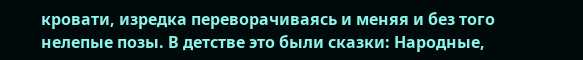кровати, изредка переворачиваясь и меняя и без того нелепые позы. В детстве это были сказки: Народные,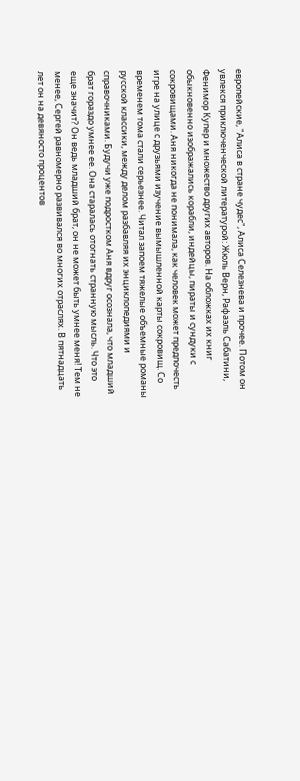европейские, "Алиса в стране чудес", Алиса Селезнева и прочее. Потом он увлекся приключенческой литературой: Жюль Верн, Рафаэль Сабатини, Фенимор Купер и множество других авторов. На обложках их книг обыкновенно изображались корабли, индейцы, пираты и сундуки с сокровищами. Аня никогда не понимала, как человек может предпочесть игре на улице с друзьями изучение вымышленной карты сокровищ. Со временем тома стали серьезнее. Читал запоем тяжелые объемные романы русской классики, между делом разбавляя их энциклопедиями и справочниками. Будучи уже подростком Аня вдруг осознала, что младший брат гораздо умнее ее. Она старалась отогнать странную мысль. Что это еще значит? Он ведь младший брат, он не может быть умнее меня! Тем не менее, Сергей равномерно развивался во многих отраслях. В пятнадцать лет он на девяносто процентов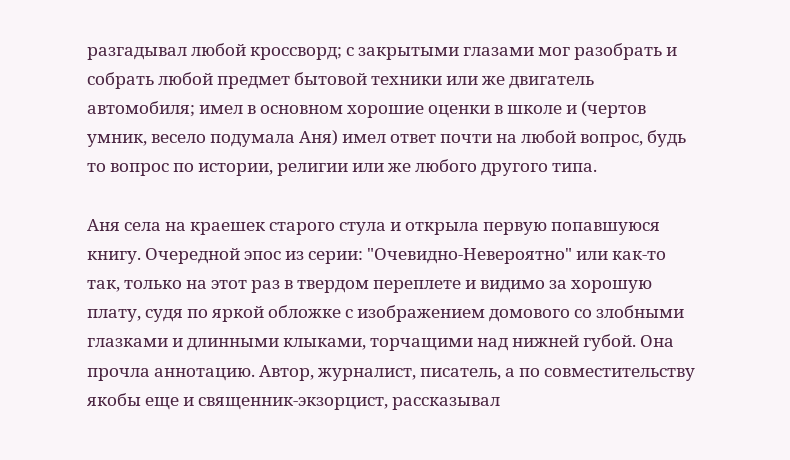разгадывал любой кроссворд; с закрытыми глазами мог разобрать и собрать любой предмет бытовой техники или же двигатель автомобиля; имел в основном хорошие оценки в школе и (чертов умник, весело подумала Аня) имел ответ почти на любой вопрос, будь то вопрос по истории, религии или же любого другого типа.

Аня села на краешек старого стула и открыла первую попавшуюся книгу. Очередной эпос из серии: "Очевидно-Невероятно" или как-то так, только на этот раз в твердом переплете и видимо за хорошую плату, судя по яркой обложке с изображением домового со злобными глазками и длинными клыками, торчащими над нижней губой. Она прочла аннотацию. Автор, журналист, писатель, а по совместительству якобы еще и священник-экзорцист, рассказывал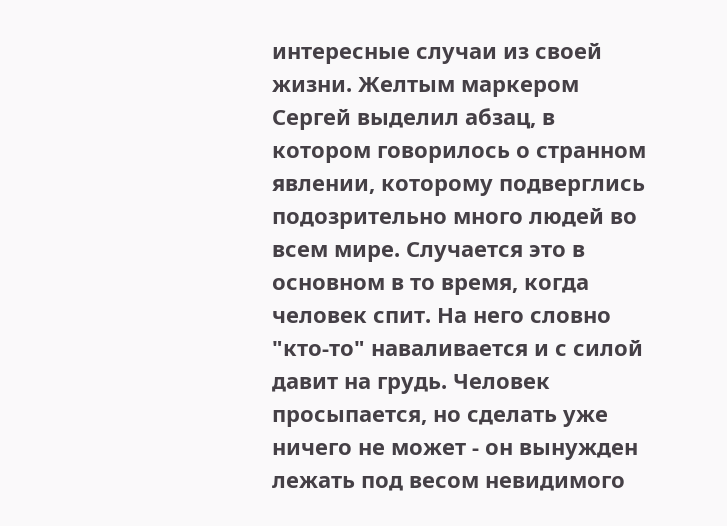интересные случаи из своей жизни. Желтым маркером Сергей выделил абзац, в котором говорилось о странном явлении, которому подверглись подозрительно много людей во всем мире. Случается это в основном в то время, когда человек спит. На него словно "кто-то" наваливается и с силой давит на грудь. Человек просыпается, но сделать уже ничего не может - он вынужден лежать под весом невидимого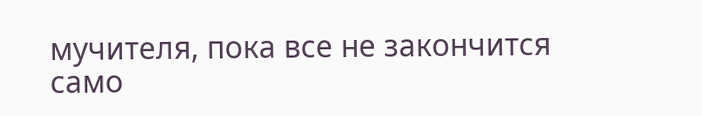мучителя, пока все не закончится само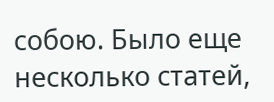собою. Было еще несколько статей,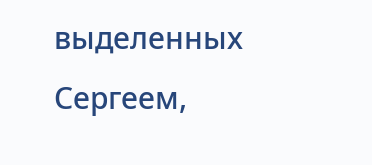выделенных Сергеем,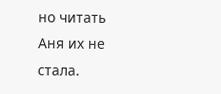но читать Аня их не стала.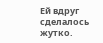Ей вдруг сделалось жутко.